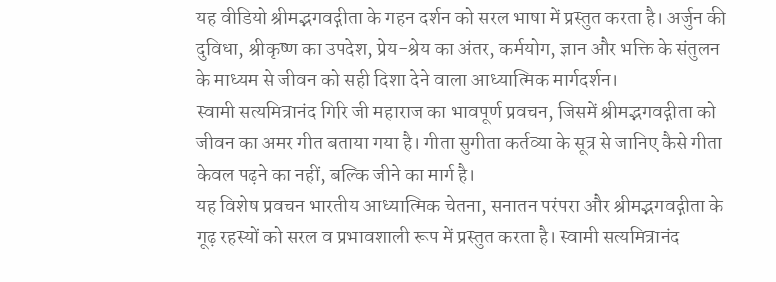यह वीडियो श्रीमद्भगवद्गीता के गहन दर्शन को सरल भाषा में प्रस्तुत करता है। अर्जुन की दुविधा, श्रीकृष्ण का उपदेश, प्रेय-श्रेय का अंतर, कर्मयोग, ज्ञान और भक्ति के संतुलन के माध्यम से जीवन को सही दिशा देने वाला आध्यात्मिक मार्गदर्शन।
स्वामी सत्यमित्रानंद गिरि जी महाराज का भावपूर्ण प्रवचन, जिसमें श्रीमद्भगवद्गीता को जीवन का अमर गीत बताया गया है। गीता सुगीता कर्तव्या के सूत्र से जानिए कैसे गीता केवल पढ़ने का नहीं, बल्कि जीने का मार्ग है।
यह विशेष प्रवचन भारतीय आध्यात्मिक चेतना, सनातन परंपरा और श्रीमद्भगवद्गीता के गूढ़ रहस्यों को सरल व प्रभावशाली रूप में प्रस्तुत करता है। स्वामी सत्यमित्रानंद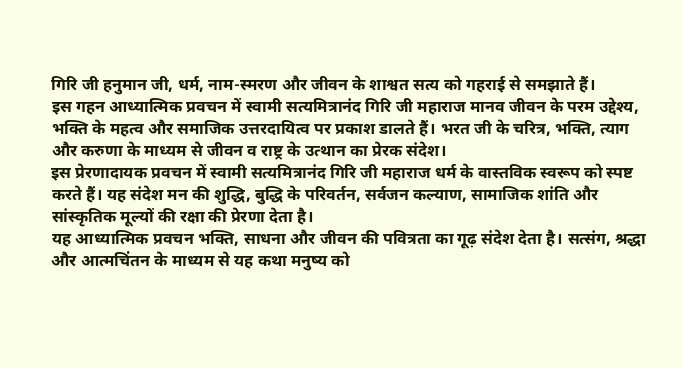गिरि जी हनुमान जी, धर्म, नाम-स्मरण और जीवन के शाश्वत सत्य को गहराई से समझाते हैं।
इस गहन आध्यात्मिक प्रवचन में स्वामी सत्यमित्रानंद गिरि जी महाराज मानव जीवन के परम उद्देश्य, भक्ति के महत्व और समाजिक उत्तरदायित्व पर प्रकाश डालते हैं। भरत जी के चरित्र, भक्ति, त्याग और करुणा के माध्यम से जीवन व राष्ट्र के उत्थान का प्रेरक संदेश।
इस प्रेरणादायक प्रवचन में स्वामी सत्यमित्रानंद गिरि जी महाराज धर्म के वास्तविक स्वरूप को स्पष्ट करते हैं। यह संदेश मन की शुद्धि, बुद्धि के परिवर्तन, सर्वजन कल्याण, सामाजिक शांति और सांस्कृतिक मूल्यों की रक्षा की प्रेरणा देता है।
यह आध्यात्मिक प्रवचन भक्ति, साधना और जीवन की पवित्रता का गूढ़ संदेश देता है। सत्संग, श्रद्धा और आत्मचिंतन के माध्यम से यह कथा मनुष्य को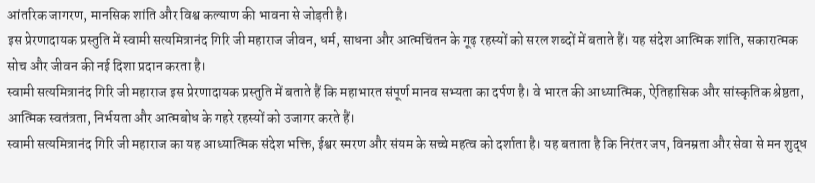आंतरिक जागरण, मानसिक शांति और विश्व कल्याण की भावना से जोड़ती है।
इस प्रेरणादायक प्रस्तुति में स्वामी सत्यमित्रानंद गिरि जी महाराज जीवन, धर्म, साधना और आत्मचिंतन के गूढ़ रहस्यों को सरल शब्दों में बताते हैं। यह संदेश आत्मिक शांति, सकारात्मक सोच और जीवन की नई दिशा प्रदान करता है।
स्वामी सत्यमित्रानंद गिरि जी महाराज इस प्रेरणादायक प्रस्तुति में बताते हैं कि महाभारत संपूर्ण मानव सभ्यता का दर्पण है। वे भारत की आध्यात्मिक, ऐतिहासिक और सांस्कृतिक श्रेष्ठता, आत्मिक स्वतंत्रता, निर्भयता और आत्मबोध के गहरे रहस्यों को उजागर करते हैं।
स्वामी सत्यमित्रानंद गिरि जी महाराज का यह आध्यात्मिक संदेश भक्ति, ईश्वर स्मरण और संयम के सच्चे महत्व को दर्शाता है। यह बताता है कि निरंतर जप, विनम्रता और सेवा से मन शुद्ध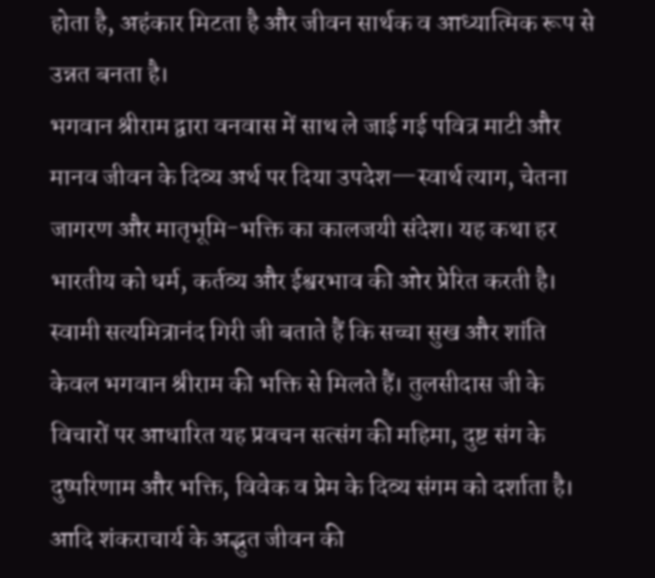होता है, अहंकार मिटता है और जीवन सार्थक व आध्यात्मिक रूप से उन्नत बनता है।
भगवान श्रीराम द्वारा वनवास में साथ ले जाई गई पवित्र माटी और मानव जीवन के दिव्य अर्थ पर दिया उपदेश—स्वार्थ त्याग, चेतना जागरण और मातृभूमि-भक्ति का कालजयी संदेश। यह कथा हर भारतीय को धर्म, कर्तव्य और ईश्वरभाव की ओर प्रेरित करती है।
स्वामी सत्यमित्रानंद गिरी जी बताते हैं कि सच्चा सुख और शांति केवल भगवान श्रीराम की भक्ति से मिलते हैं। तुलसीदास जी के विचारों पर आधारित यह प्रवचन सत्संग की महिमा, दुष्ट संग के दुष्परिणाम और भक्ति, विवेक व प्रेम के दिव्य संगम को दर्शाता है।
आदि शंकराचार्य के अद्भुत जीवन की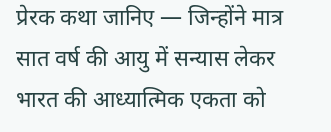प्रेरक कथा जानिए — जिन्होंने मात्र सात वर्ष की आयु में सन्यास लेकर भारत की आध्यात्मिक एकता को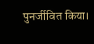पुनर्जीवित किया।